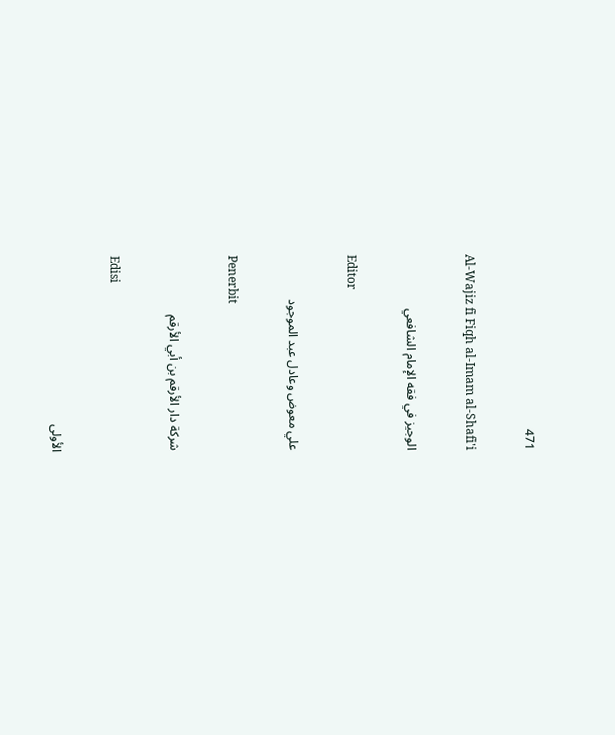471

Al-Wajiz fi Fiqh al-Imam al-Shafi'i

الوجيز في فقه الإمام الشافعي

Editor

علي معوض وعادل عبد الموجود

Penerbit

شركة دار الأرقم بن أبي الأرقم

Edisi

الأولى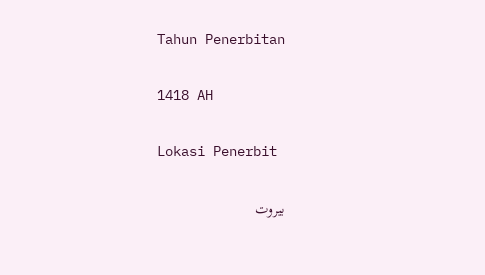Tahun Penerbitan

1418 AH

Lokasi Penerbit

بيروت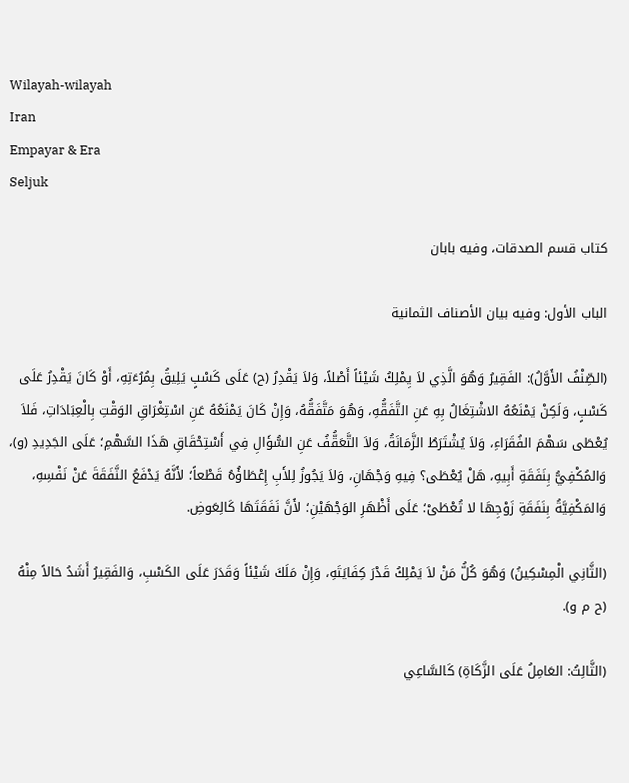Wilayah-wilayah
Iran
Empayar & Era
Seljuk

كتاب قسم الصدقات، وفيه بابان

الباب الأول: وفيه بيان الأصناف الثمانية

(الصِّنْفُ الأَوَّلُ): الفَقِيرُ وَهُوَ الَّذِي لاَ يِمْلِكُ شَيْئاً أَصْلاً، وَلاَ يَقْدِرُ (ح) عَلَى كَسْبٍ يَلِيقُ بِمُرُءَتِهِ، أَوْ كَانَ يَقْدِرُ عَلَى كَسْبٍ، وَلَكِنْ يَمْنَعُهُ الاشْتِغَالُ بِهِ عَنِ التَّفَقُّهِ، وَهُوَ مَتَّفَقُّهُ، وَإِنْ كَانَ يَمْنَعُهُ عَنِ اسْتِغْرَاقِ الوَقْتِ بِالْعِبَادَاتِ، فَلاَ يُعْطَى سَهْمَ الفُقَرَاءِ، وَلاَ يُشْتَرَطُ الزَّمَانَةُ، وَلاَ التَّعَقُّفُ عَنِ السُّؤَالِ فِي أَسْتِحْقَاقِ هَذَا السَّهْمِ؛ عَلَى الجَدِيدِ (و)، وَالمُكْفِيُّ بِنَفَقَةِ أَبِيهِ، هَلْ يُعْطَى؟ فِيهِ وَجْهَانِ، وَلاَ يَجُوزُ لِلأَبِ إِعْطَاؤُهُ قَطْعاً؛ لأَنَّهُ يَدْفَعُ النَّفَقَةَ عَنْ نَفْسِهِ، وَالمَكْفِيَّةُ بِنَفَقَةِ زَوْجِهَا لا تُعْطَىْ؛ عَلَى أَظْهَرِ الوَجْهَيْنِ؛ لأَنَّ نَفَقَتَهَا کَالِعَوضِ.

(الثَّانِي الْمِسْكِينُ) وَهُوَ كُلُّ مَنْ لاَ يَمْلِكُ قَدْرَ كِفَايَتَهِ، وَإِنْ مَلَكَ شَيْئاً وَقَدَرَ عَلَى الكَسْبِ، وَالفَقِيرُ أَشَدُ حَالاً مِنْهُ (ح م و).

(الثَّالِثُ: العَامِلُ عَلَى الزَّكَاةِ) كَالسَّاعِي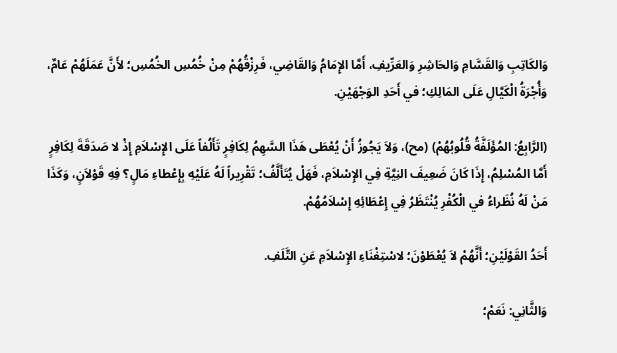وَالكَاتِبِ وَالقَسَّامِ وَالحَاشِرِ وَالعَرِّيفِ، أَمَّا الإِمَامُ وَالقَاضِي، فَرِزْقُهُمْ مِنْ خُمُسِ الخُمُسِ؛ لأَنَّ عَمَلَهُمْ عَامٌ، وَأُجْرَةُ الْكَيَّالِ عَلَى المَالِكِ؛ في أَحَدِ الوَجْهَیْنِ.

(الرَّابِعُ: المُؤَلَفَّةُ قُلُوبُهُمْ) (مح)، وَلاَ يَجُوزُ أَنْ يُعْطَى هَذَا السَّهِمُ لِكَافِرٍ تَأَلُفاً عَلَى الإِسْلاَمِ إِذْ لا صَدَقَةَ لِكَافِرٍ أَمَّا المُسْلِمُ، إِذَا كَانَ ضَعِيفَ النِيَّةِ فِي الإِسْلاَمِ، فَهَلْ يُتَأَلَّفُ؛ تَقْرِيراً لَهُ عَلَيْهِ بِإِعْطاءِ مَالٍ؟ فِهِ قَوْلاَنٍ، وَكَذَا مَنْ لَهُ نُظَراءُ في الْكُفْرِ يُنْتَظَرُ فِي إِعْطَائِهِ إِسْلاَمُهُمْ.

أَحَدُ القَوْلَيْنِ؛ أَنَّهُمْ لاَ يُعْطَوْنَ؛ لاسْتِغْنَاءِ الإِسْلاَمِ عَنِ التَّلَفِ.

وَالثَّانِي: نَعَمْ؛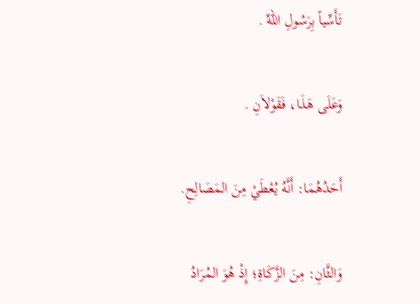تَأَسِّياً بِرَسُولِ اللهِّ .

وَعَلَى هَذَا، فَقَوْلاَنِ .

أَحَدُهُمَا: أَنَّهُ يُعْطَيْ مِنَ المَصَالِحِ.

وَالثَّانِ: مِنَ الزَّكَاةِ؛ إِذْ هُوَ المُرَادُ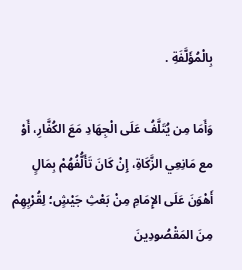بِالْمُؤَلَّفَةِ .

وَأَمَا مِن يُتَلَّفُ عَلَى الْجِهَادِ مَعَ الكُفَّارِ، أَوْ مع مَانِعِي الزَّكَاةِ، إِنْ كَانَ تَأَلُّفُهُمْ بِمَالٍ أَهْوَنَ عَلَى الإِمَامِ مِنْ بَعْثِ جَيْشٍ؛ لِقُرْبِهِمْ مِنَ المَقْصُودِينَ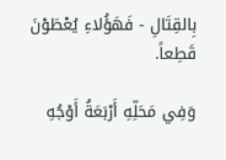بِالقِتَالِ - فَهَؤُلاءِ يُعْطَوْنَ قَطِعاً.

وَفِي مَحَلِّهِ أَرْبَعَةُ أَوْجُهِ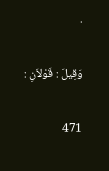.

وَقِيلَ : قَوْلاَنِ :

471